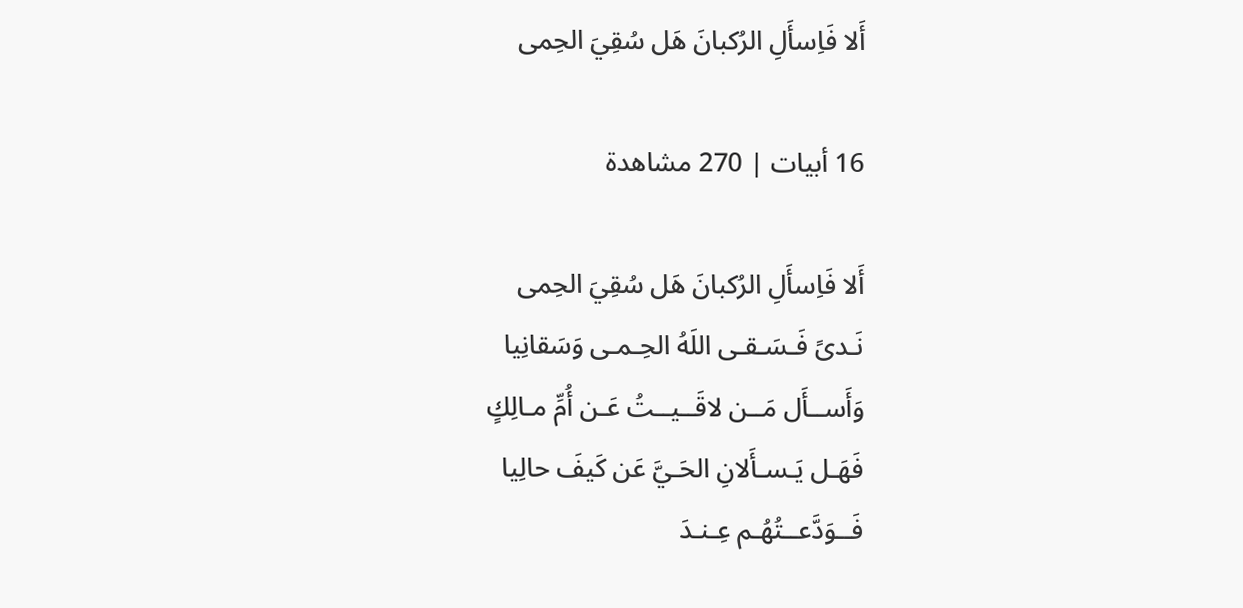أَلا فَاِسأَلِ الرُكبانَ هَل سُقِيَ الحِمى

16 أبيات | 270 مشاهدة

أَلا فَاِسأَلِ الرُكبانَ هَل سُقِيَ الحِمى
نَـدىً فَـسَـقـى اللَهُ الحِـمـى وَسَقانِيا
وَأَســأَل مَــن لاقَــيــتُ عَـن أُمِّ مـالِكٍ
فَهَـل يَـسـأَلانِ الحَـيَّ عَن كَيفَ حالِيا
فَــوَدَّعــتُهُـم عِـنـدَ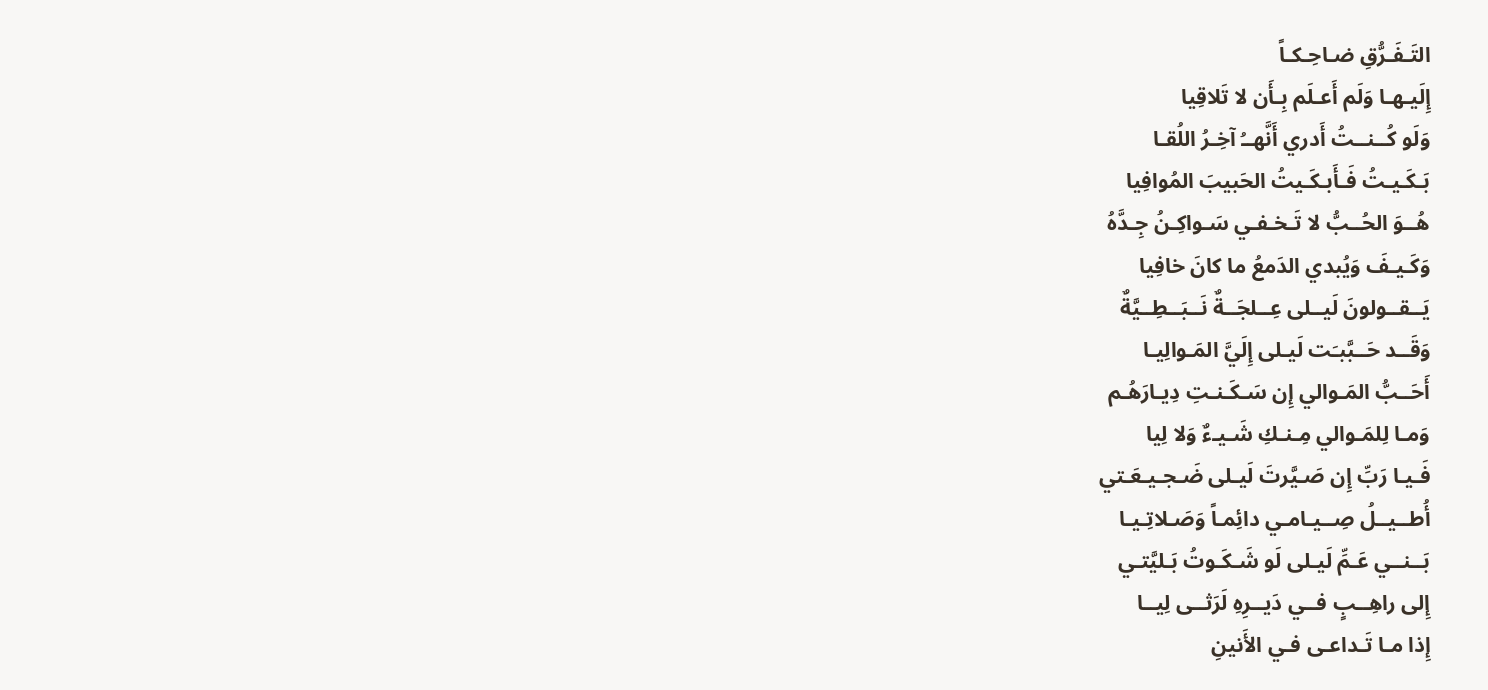التَـفَـرُّقِ ضـاحِـكـاً
إِلَيـهـا وَلَم أَعـلَم بِـأَن لا تَلاقِيا
وَلَو كُــنــتُ أَدري أَنَّهــُ آخِـرُ اللُقـا
بَـكَـيـتُ فَـأَبـكَـيتُ الحَبيبَ المُوافِيا
هُــوَ الحُــبُّ لا تَـخـفـي سَـواكِـنُ جِـدَّهُ
وَكَـيـفَ وَيُبدي الدَمعُ ما كانَ خافِيا
يَــقــولونَ لَيــلى عِــلجَــةٌ نَــبَــطِــيَّةٌ
وَقَــد حَــبَّبـَت لَيـلى إِلَيَّ المَـوالِيـا
أَحَــبُّ المَـوالي إِن سَـكَـنـتِ دِيـارَهُـم
وَمـا لِلمَـوالي مِـنـكِ شَـيـءٌ وَلا لِيا
فَـيـا رَبِّ إِن صَـيَّرتَ لَيـلى ضَـجـيـعَـتي
أُطــيــلُ صِــيـامـي دائِمـاً وَصَـلاتِـيـا
بَــنــي عَـمِّ لَيـلى لَو شَـكَـوتُ بَـليَّتـي
إِلى راهِــبٍ فــي دَيــرِهِ لَرَثــى لِيــا
إِذا مـا تَـداعـى فـي الأَنينِ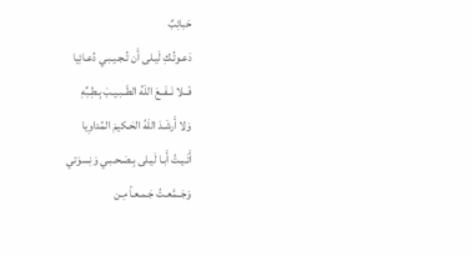حَبائِبٌ
دَعـوتُـكِ لَيـلى أَن تُـجـيـبـي دُعـائِيا
فَــلا نَــفَــعَ اللَهُ الطَــبـيـبَ بِـطِـبِّهِ
وَلا أَرشَـدَ اللَهُ الحَـكيمَ المُداوِيا
أَتَـيـتُ أَبـا لَيـلى بِـصَـحـبـي وَنِسوَتي
وَجَــمَّعـتُ جَـمـعـاً مِـن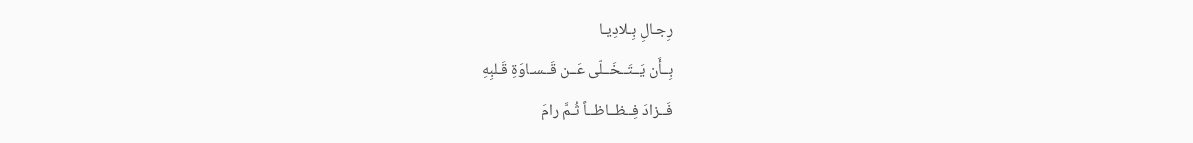رِجـالِ بِـلادِيـا
بِــأَن يَــتَــخَــلّى عَــن قَــسـاوَةِ قَـلبِهِ
فَــزادَ فِــظــاظــاً ثُـمَّ رامَ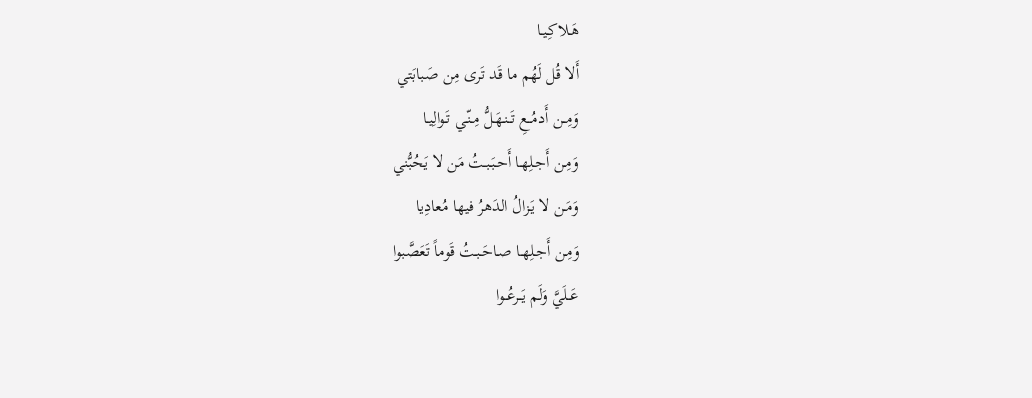هَـلاكِـيـا
أَلا قُل لَهُم ما قَد تَرى مِن صَبابَتي
وَمِــن أَدمُــعِ تَــنـهَـلُّ مِـنّـي تَـوالِيـا
وَمِـن أَجـلِهـا أَحـبَـبـتُ مَن لا يَحُبُّني
وَمَـن لا يَـزالُ الدَهرُ فيها مُعادِيا
وَمِـن أَجـلِهـا صـاحَـبـتُ قَوماً تَعَصَّبوا
عَــلَيَّ وَلَم يَــرعُــوا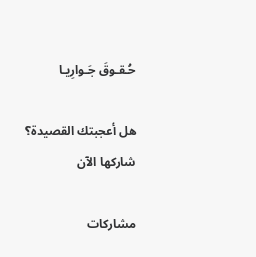حُـقـوقَ جَـوارِيـا

هل أعجبتك القصيدة؟ شاركها الآن

مشاركات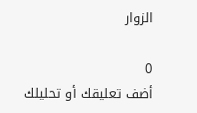الزوار

0
أضف تعليقك أو تحليلك